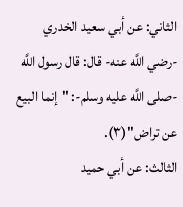الثاني: عن أبي سعيد الخدري -رضي اللَّه عنه- قال: قال رسول اللَّه -صلى اللَّه عليه وسلم-: "إنما البيع عن تراض"(٣).
الثالث: عن أبي حميد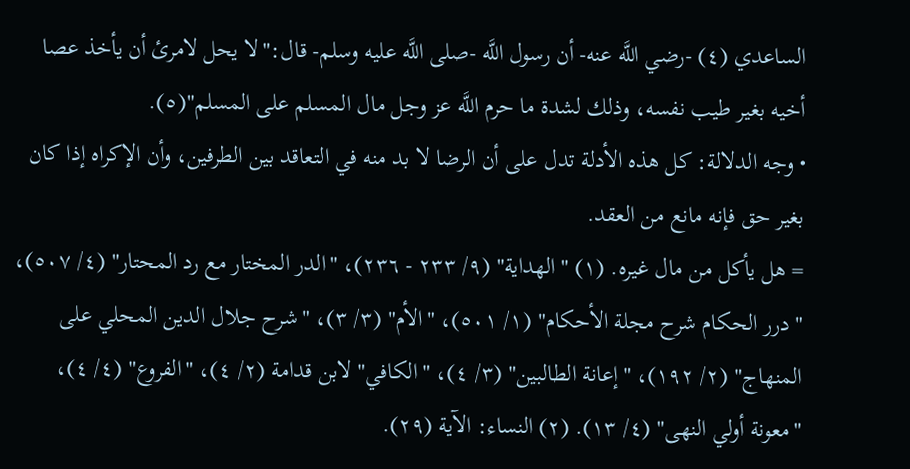الساعدي (٤) -رضي اللَّه عنه- أن رسول اللَّه -صلى اللَّه عليه وسلم- قال:"لا يحل لامرئ أن يأخذ عصا أخيه بغير طيب نفسه، وذلك لشدة ما حرم اللَّه عز وجل مال المسلم على المسلم"(٥).
• وجه الدلالة: كل هذه الأدلة تدل على أن الرضا لا بد منه في التعاقد بين الطرفين، وأن الإكراه إذا كان بغير حق فإنه مانع من العقد.
= هل يأكل من مال غيره. (١) "الهداية" (٩/ ٢٣٣ - ٢٣٦)، "الدر المختار مع رد المحتار" (٤/ ٥٠٧)، "درر الحكام شرح مجلة الأحكام" (١/ ٥٠١)، "الأم" (٣/ ٣)، "شرح جلال الدين المحلي على المنهاج" (٢/ ١٩٢)، "إعانة الطالبين" (٣/ ٤)، "الكافي" لابن قدامة (٢/ ٤)، "الفروع" (٤/ ٤)، "معونة أولي النهى" (٤/ ١٣). (٢) النساء: الآية (٢٩).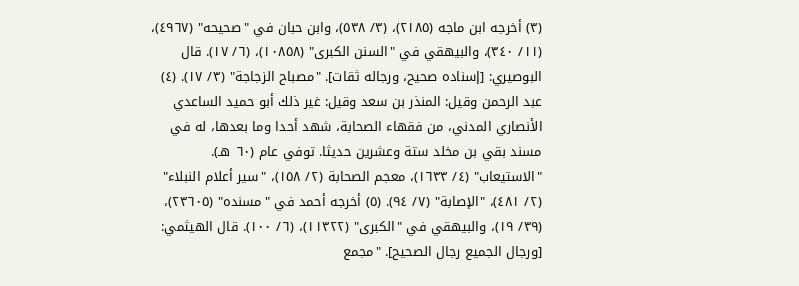(٣) أخرجه ابن ماجه (٢١٨٥)، (٣/ ٥٣٨)، وابن حبان في "صحيحه" (٤٩٦٧)، (١١/ ٣٤٠)، والبيهقي في "السنن الكبرى" (١٠٨٥٨)، (٦/ ١٧). قال البوصيري: [إسناده صحيح، ورجاله ثقات]. "مصباح الزجاجة" (٣/ ١٧). (٤) عبد الرحمن وقيل: المنذر بن سعد وقيل: غير ذلك أبو حميد الساعدي الأنصاري المدني، من فقهاء الصحابة، شهد أحدا وما بعدها، له في مسند بقي بن مخلد ستة وعشرين حديثا. توفي عام (٦٠ هـ). "الاستيعاب" (٤/ ١٦٣٣)، معجم الصحابة (٢/ ١٥٨)، "سير أعلام النبلاء" (٢/ ٤٨١)، "الإصابة" (٧/ ٩٤). (٥) أخرجه أحمد في "مسنده" (٢٣٦٠٥)، (٣٩/ ١٩)، والبيهقي في "الكبرى" (١١٣٢٢)، (٦/ ١٠٠). قال الهيثمي: [ورجال الجميع رجال الصحيح]. "مجمع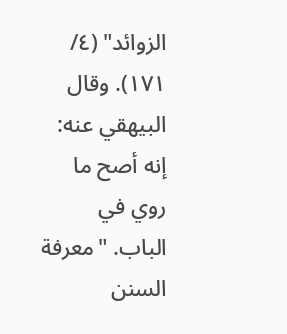الزوائد" (٤/ ١٧١). وقال البيهقي عنه: إنه أصح ما روي في الباب. "معرفة السنن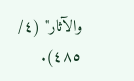والآثار" (٤/ ٤٨٥).